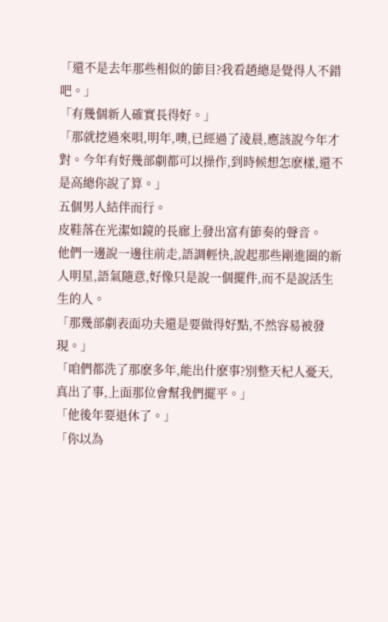「還不是去年那些相似的節目?我看趙總是覺得人不錯吧。」
「有幾個新人確實長得好。」
「那就挖過來唄,明年,噢,已經過了淩晨,應該說今年才對。今年有好幾部劇都可以操作,到時候想怎麽樣,還不是高總你說了算。」
五個男人結伴而行。
皮鞋落在光潔如鏡的長廊上發出富有節奏的聲音。
他們一邊說一邊往前走,語調輕快,說起那些剛進圈的新人明星,語氣隨意,好像只是說一個擺件,而不是說活生生的人。
「那幾部劇表面功夫還是要做得好點,不然容易被發現。」
「咱們都洗了那麽多年,能出什麽事?別整天杞人憂天,真出了事,上面那位會幫我們擺平。」
「他後年要退休了。」
「你以為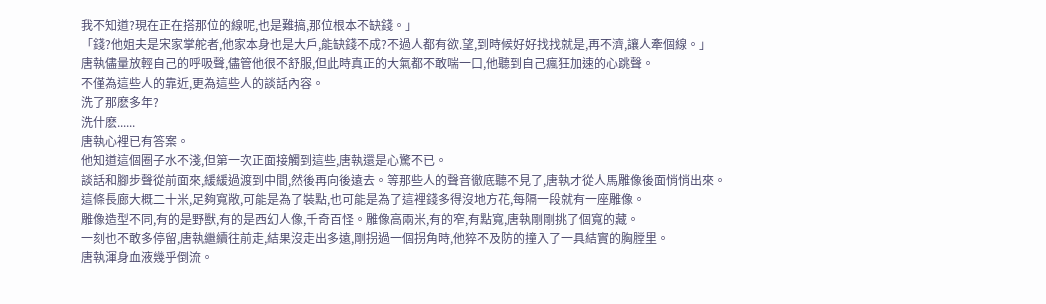我不知道?現在正在搭那位的線呢,也是難搞,那位根本不缺錢。」
「錢?他姐夫是宋家掌舵者,他家本身也是大戶,能缺錢不成?不過人都有欲.望,到時候好好找找就是,再不濟,讓人牽個線。」
唐執儘量放輕自己的呼吸聲,儘管他很不舒服,但此時真正的大氣都不敢喘一口,他聽到自己瘋狂加速的心跳聲。
不僅為這些人的靠近,更為這些人的談話內容。
洗了那麽多年?
洗什麽......
唐執心裡已有答案。
他知道這個圈子水不淺,但第一次正面接觸到這些,唐執還是心驚不已。
談話和腳步聲從前面來,緩緩過渡到中間,然後再向後遠去。等那些人的聲音徹底聽不見了,唐執才從人馬雕像後面悄悄出來。
這條長廊大概二十米,足夠寬敞,可能是為了裝點,也可能是為了這裡錢多得沒地方花,每隔一段就有一座雕像。
雕像造型不同,有的是野獸,有的是西幻人像,千奇百怪。雕像高兩米,有的窄,有點寬,唐執剛剛挑了個寬的藏。
一刻也不敢多停留,唐執繼續往前走,結果沒走出多遠,剛拐過一個拐角時,他猝不及防的撞入了一具結實的胸膛里。
唐執渾身血液幾乎倒流。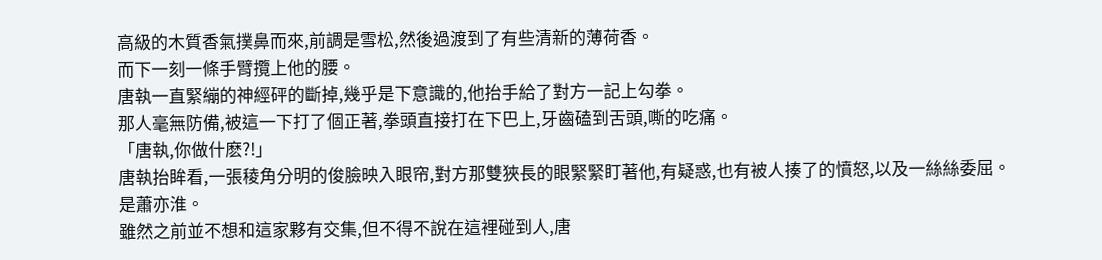高級的木質香氣撲鼻而來,前調是雪松,然後過渡到了有些清新的薄荷香。
而下一刻一條手臂攬上他的腰。
唐執一直緊繃的神經砰的斷掉,幾乎是下意識的,他抬手給了對方一記上勾拳。
那人毫無防備,被這一下打了個正著,拳頭直接打在下巴上,牙齒磕到舌頭,嘶的吃痛。
「唐執,你做什麽?!」
唐執抬眸看,一張稜角分明的俊臉映入眼帘,對方那雙狹長的眼緊緊盯著他,有疑惑,也有被人揍了的憤怒,以及一絲絲委屈。
是蕭亦淮。
雖然之前並不想和這家夥有交集,但不得不說在這裡碰到人,唐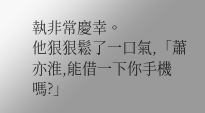執非常慶幸。
他狠狠鬆了一口氣,「蕭亦淮,能借一下你手機嗎?」